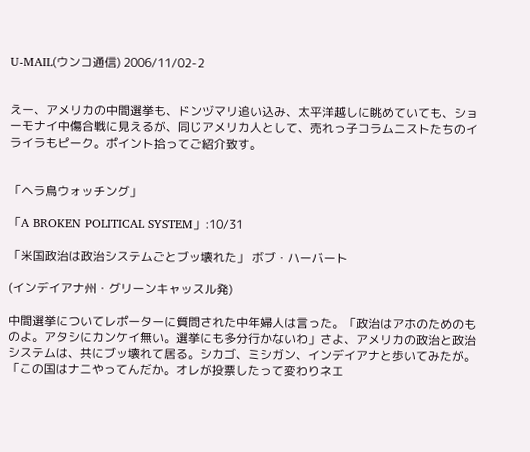U-MAIL(ウンコ通信) 2006/11/02-2


えー、アメリカの中間選挙も、ドンヅマリ追い込み、太平洋越しに眺めていても、ショーモナイ中傷合戦に見えるが、同じアメリカ人として、売れっ子コラムニストたちのイライラもピーク。ポイント拾ってご紹介致す。


「ヘラ鳥ウォッチング」

「A BROKEN POLITICAL SYSTEM」:10/31

「米国政治は政治システムごとブッ壊れた」 ボブ・ハーバート

(インデイアナ州・グリーンキャッスル発)

中間選挙についてレポーターに質問された中年婦人は言った。「政治はアホのためのものよ。アタシにカンケイ無い。選挙にも多分行かないわ」さよ、アメリカの政治と政治システムは、共にブッ壊れて居る。シカゴ、ミシガン、インデイアナと歩いてみたが。「この国はナニやってんだか。オレが投票したって変わりネエ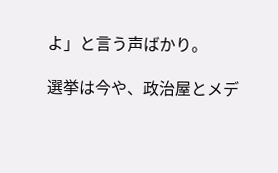よ」と言う声ばかり。

選挙は今や、政治屋とメデ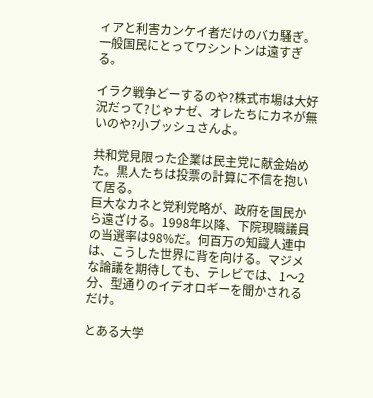ィアと利害カンケイ者だけのバカ騒ぎ。一般国民にとってワシントンは遠すぎる。

イラク戦争どーするのや?株式市場は大好況だって?じゃナゼ、オレたちにカネが無いのや?小ブッシュさんよ。

共和党見限った企業は民主党に献金始めた。黒人たちは投票の計算に不信を抱いて居る。
巨大なカネと党利党略が、政府を国民から遠ざける。1998年以降、下院現職議員の当選率は98%だ。何百万の知識人連中は、こうした世界に背を向ける。マジメな論議を期待しても、テレビでは、1〜2分、型通りのイデオロギーを聞かされるだけ。

とある大学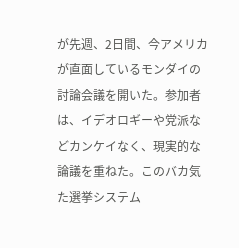が先週、2日間、今アメリカが直面しているモンダイの討論会議を開いた。参加者は、イデオロギーや党派などカンケイなく、現実的な論議を重ねた。このバカ気た選挙システム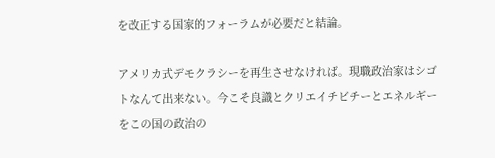を改正する国家的フォーラムが必要だと結論。

アメリカ式デモクラシーを再生させなければ。現職政治家はシゴトなんて出来ない。今こそ良識とクリエイチビチーとエネルギーをこの国の政治の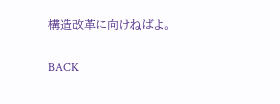構造改革に向けねばよ。


BACK